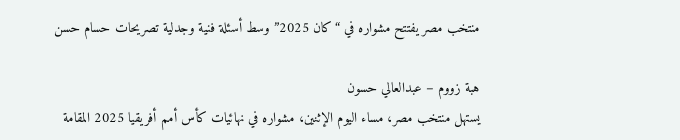منتخب مصر يفتتح مشواره في “كان 2025” وسط أسئلة فنية وجدلية تصريحات حسام حسن

هبة زووم – عبدالعالي حسون
يستهل منتخب مصر، مساء اليوم الإثنين، مشواره في نهائيات كأس أمم أفريقيا 2025 المقامة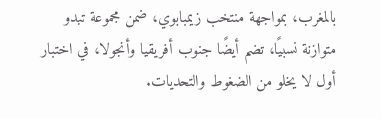بالمغرب، بمواجهة منتخب زيمبابوي، ضمن مجموعة تبدو متوازنة نسبيًا، تضم أيضًا جنوب أفريقيا وأنجولا، في اختبار أول لا يخلو من الضغوط والتحديات.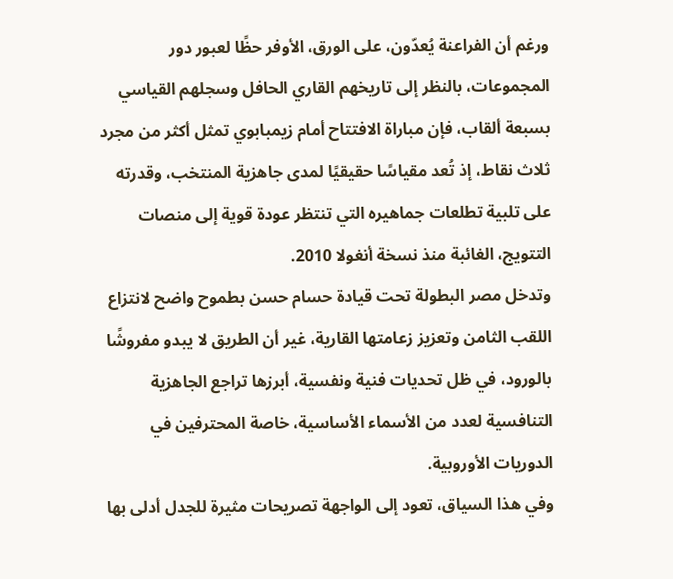ورغم أن الفراعنة يُعدّون، على الورق، الأوفر حظًا لعبور دور المجموعات، بالنظر إلى تاريخهم القاري الحافل وسجلهم القياسي بسبعة ألقاب، فإن مباراة الافتتاح أمام زيمبابوي تمثل أكثر من مجرد ثلاث نقاط، إذ تُعد مقياسًا حقيقيًا لمدى جاهزية المنتخب، وقدرته على تلبية تطلعات جماهيره التي تنتظر عودة قوية إلى منصات التتويج، الغائبة منذ نسخة أنغولا 2010.
وتدخل مصر البطولة تحت قيادة حسام حسن بطموح واضح لانتزاع اللقب الثامن وتعزيز زعامتها القارية، غير أن الطريق لا يبدو مفروشًا بالورود، في ظل تحديات فنية ونفسية، أبرزها تراجع الجاهزية التنافسية لعدد من الأسماء الأساسية، خاصة المحترفين في الدوريات الأوروبية.
وفي هذا السياق، تعود إلى الواجهة تصريحات مثيرة للجدل أدلى بها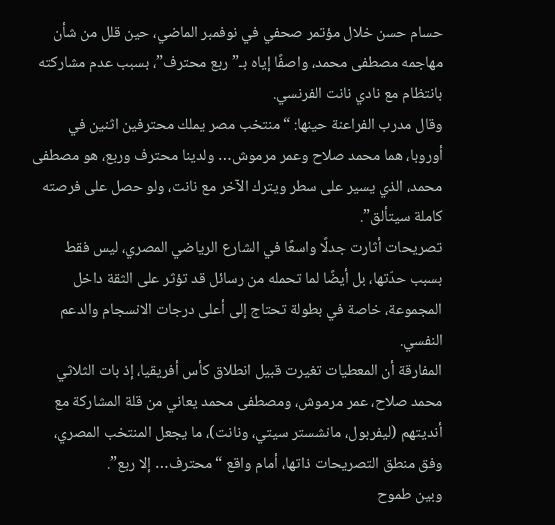حسام حسن خلال مؤتمر صحفي في نوفمبر الماضي، حين قلل من شأن مهاجمه مصطفى محمد، واصفًا إياه بـ”ربع محترف”، بسبب عدم مشاركته بانتظام مع نادي نانت الفرنسي.
وقال مدرب الفراعنة حينها: “منتخب مصر يملك محترفين اثنين في أوروبا، هما محمد صلاح وعمر مرموش… ولدينا محترف وربع، هو مصطفى محمد، الذي يسير على سطر ويترك الآخر مع نانت، ولو حصل على فرصته كاملة سيتألق”.
تصريحات أثارت جدلًا واسعًا في الشارع الرياضي المصري، ليس فقط بسبب حدّتها، بل أيضًا لما تحمله من رسائل قد تؤثر على الثقة داخل المجموعة، خاصة في بطولة تحتاج إلى أعلى درجات الانسجام والدعم النفسي.
المفارقة أن المعطيات تغيرت قبيل انطلاق كأس أفريقيا، إذ بات الثلاثي محمد صلاح، عمر مرموش، ومصطفى محمد يعاني من قلة المشاركة مع أنديتهم (ليفربول، مانشستر سيتي، ونانت)، ما يجعل المنتخب المصري، وفق منطق التصريحات ذاتها، أمام واقع “محترف… إلا ربع”.
وبين طموح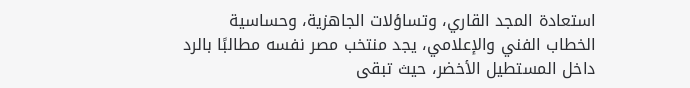استعادة المجد القاري، وتساؤلات الجاهزية، وحساسية الخطاب الفني والإعلامي، يجد منتخب مصر نفسه مطالبًا بالرد داخل المستطيل الأخضر، حيث تبقى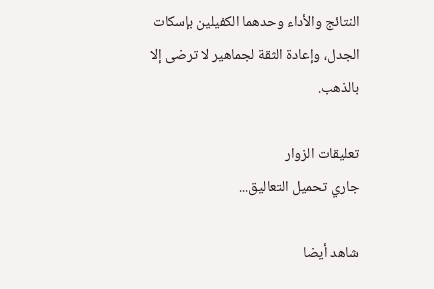النتائج والأداء وحدهما الكفيلين بإسكات الجدل، وإعادة الثقة لجماهير لا ترضى إلا بالذهب.

تعليقات الزوار
جاري تحميل التعاليق...

شاهد أيضا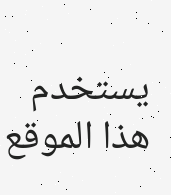يستخدم هذا الموقع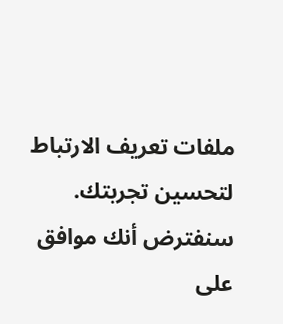ملفات تعريف الارتباط لتحسين تجربتك. سنفترض أنك موافق على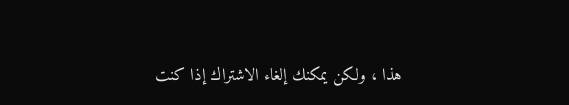هذا ، ولكن يمكنك إلغاء الاشتراك إذا كنت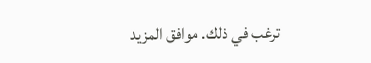ترغب في ذلك. موافق المزيد